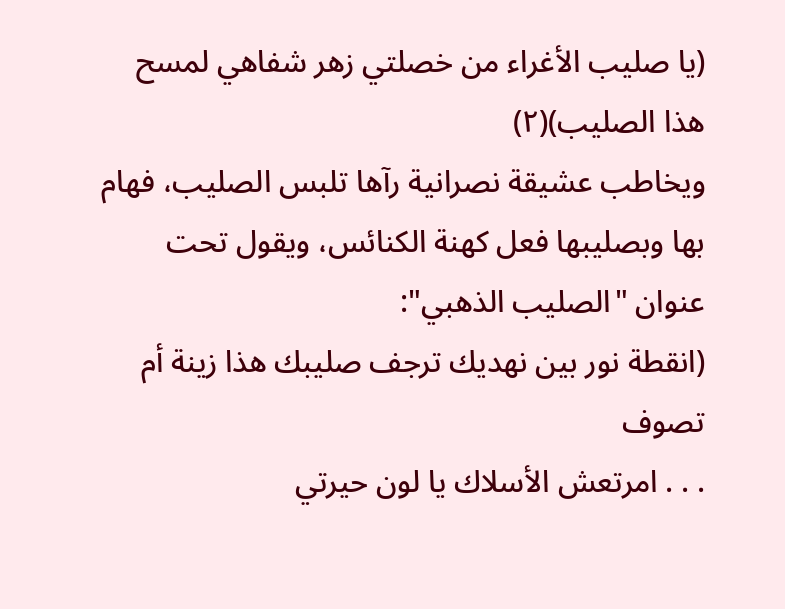(يا صليب الأغراء من خصلتي زهر شفاهي لمسح هذا الصليب)(٢)
ويخاطب عشيقة نصرانية رآها تلبس الصليب، فهام بها وبصليبها فعل كهنة الكنائس، ويقول تحت عنوان "الصليب الذهبي":
(انقطة نور بين نهديك ترجف صليبك هذا زينة أم تصوف
. . . امرتعش الأسلاك يا لون حيرتي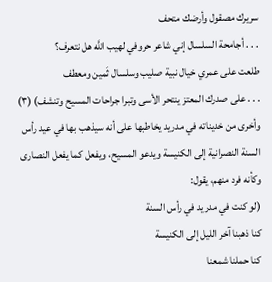سريرك مصقول وأرضك متحف
. . . أجامحة السلسال إني شاعر حروفي لهيب اللَّه هل نتعرف؟
طلعت على عمري خيال نبية صليب وسلسال ثَمين ومعطف
. . . على صدرك المعتز ينتحر الأسى وتبرا جراحات المسيح وتنشف) (٣) وأخرى من خديناته في مدريد يخاطبها على أنه سيذهب بها في عيد رأس السنة النصرانية إلى الكنيسة ويدعو المسيح، ويفعل كما يفعل النصارى وكأنه فرد منهم، يقول:
(لو كنت في مدريد في رأس السنة
كنا ذهبنا آخر الليل إلى الكنيسة
كنا حملنا شمعنا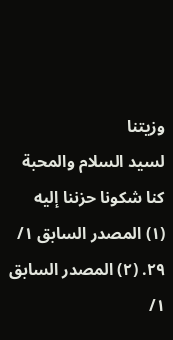وزيتنا
لسيد السلام والمحبة
كنا شكونا حزننا إليه
(١) المصدر السابق ١/ ٢٩. (٢) المصدر السابق ١/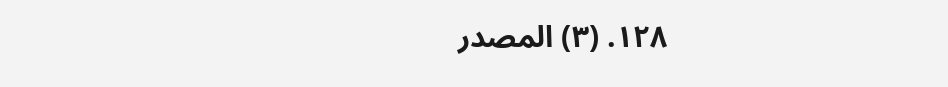١٢٨. (٣) المصدر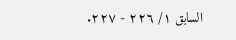السابق ١/ ٢٢٦ - ٢٢٧.